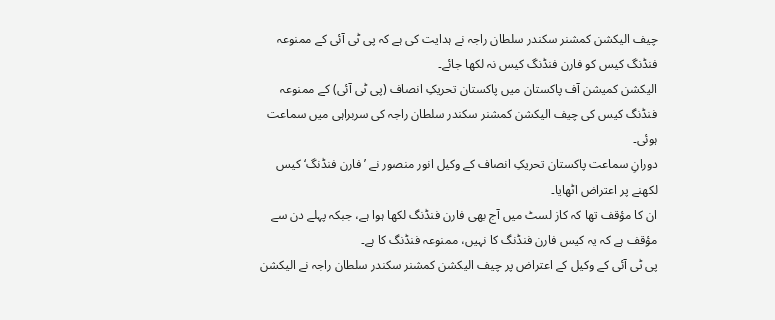چیف الیکشن کمشنر سکندر سلطان راجہ نے ہدایت کی ہے کہ پی ٹی آئی کے ممنوعہ فنڈنگ کیس کو فارن فنڈنگ کیس نہ لکھا جائے۔
الیکشن کمیشن آف پاکستان میں پاکستان تحریکِ انصاف (پی ٹی آئی) کے ممنوعہ فنڈنگ کیس کی چیف الیکشن کمشنر سکندر سلطان راجہ کی سربراہی میں سماعت ہوئی۔
دورانِ سماعت پاکستان تحریکِ انصاف کے وکیل انور منصور نے ’فارن فنڈنگ‘ کیس لکھنے پر اعتراض اٹھایا۔
ان کا مؤقف تھا کہ کاز لسٹ میں آج بھی فارن فنڈنگ لکھا ہوا ہے، جبکہ پہلے دن سے مؤقف ہے کہ یہ کیس فارن فنڈنگ کا نہیں، ممنوعہ فنڈنگ کا ہے۔
پی ٹی آئی کے وکیل کے اعتراض پر چیف الیکشن کمشنر سکندر سلطان راجہ نے الیکشن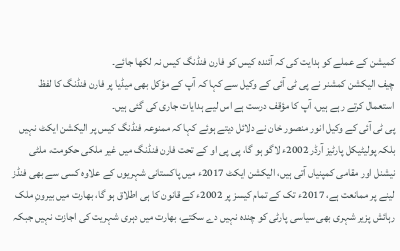کمیشن کے عملے کو ہدایت کی کہ آئندہ کیس کو فارن فنڈنگ کیس نہ لکھا جائے۔
چیف الیکشن کمشنر نے پی ٹی آئی کے وکیل سے کہا کہ آپ کے مؤکل بھی میڈیا پر فارن فنڈنگ کا لفظ استعمال کرتے رہے ہیں، آپ کا مؤقف درست ہے اس لیے ہدایات جاری کی گئی ہیں۔
پی ٹی آئی کے وکیل انور منصور خان نے دلائل دیتے ہوئے کہا کہ ممنوعہ فنڈنگ کیس پر الیکشن ایکٹ نہیں بلکہ پولیٹیکل پارٹیز آرڈر 2002ء لاگو ہو گا، پی پی او کے تحت فارن فنڈنگ میں غیر ملکی حکومت، ملٹی نیشنل اور مقامی کمپنیاں آتی ہیں، الیکشن ایکٹ 2017ء میں پاکستانی شہریوں کے علاوہ کسی سے بھی فنڈز لینے پر ممانعت ہے، 2017ء تک کے تمام کیسز پر 2002ء کے قانون کا ہی اطلاق ہو گا، بھارت میں بیرونِ ملک رہائش پزیر شہری بھی سیاسی پارٹی کو چندہ نہیں دے سکتے، بھارت میں دہری شہریت کی اجازت نہیں جبکہ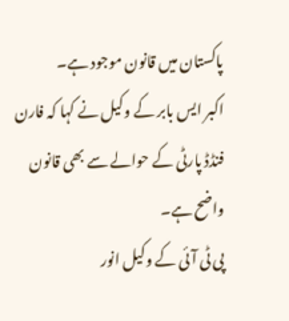پاکستان میں قانون موجود ہے۔
اکبر ایس بابر کے وکیل نے کہا کہ فارن فنڈڈ پارٹی کے حوالے سے بھی قانون واضح ہے۔
پی ٹی آئی کے وکیل انور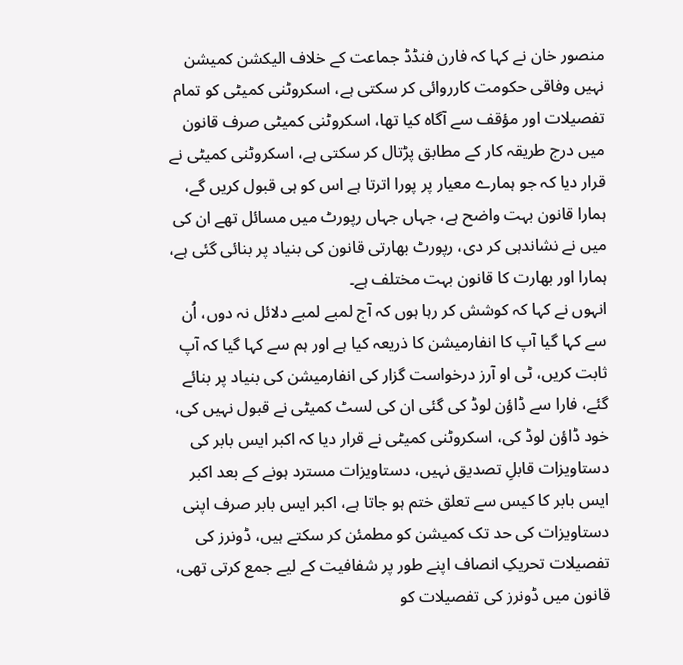منصور خان نے کہا کہ فارن فنڈڈ جماعت کے خلاف الیکشن کمیشن نہیں وفاقی حکومت کارروائی کر سکتی ہے، اسکروٹنی کمیٹی کو تمام تفصیلات اور مؤقف سے آگاہ کیا تھا، اسکروٹنی کمیٹی صرف قانون میں درج طریقہ کار کے مطابق پڑتال کر سکتی ہے، اسکروٹنی کمیٹی نے قرار دیا کہ جو ہمارے معیار پر پورا اترتا ہے اس کو ہی قبول کریں گے، ہمارا قانون بہت واضح ہے، جہاں جہاں رپورٹ میں مسائل تھے ان کی میں نے نشاندہی کر دی، رپورٹ بھارتی قانون کی بنیاد پر بنائی گئی ہے، ہمارا اور بھارت کا قانون بہت مختلف ہے۔
انہوں نے کہا کہ کوشش کر رہا ہوں کہ آج لمبے لمبے دلائل نہ دوں، اُن سے کہا گیا آپ کا انفارمیشن کا ذریعہ کیا ہے اور ہم سے کہا گیا کہ آپ ثابت کریں، ٹی او آرز درخواست گزار کی انفارمیشن کی بنیاد پر بنائے گئے، فارا سے ڈاؤن لوڈ کی گئی ان کی لسٹ کمیٹی نے قبول نہیں کی، خود ڈاؤن لوڈ کی، اسکروٹنی کمیٹی نے قرار دیا کہ اکبر ایس بابر کی دستاویزات قابلِ تصدیق نہیں، دستاویزات مسترد ہونے کے بعد اکبر ایس بابر کا کیس سے تعلق ختم ہو جاتا ہے، اکبر ایس بابر صرف اپنی دستاویزات کی حد تک کمیشن کو مطمئن کر سکتے ہیں، ڈونرز کی تفصیلات تحریکِ انصاف اپنے طور پر شفافیت کے لیے جمع کرتی تھی، قانون میں ڈونرز کی تفصیلات کو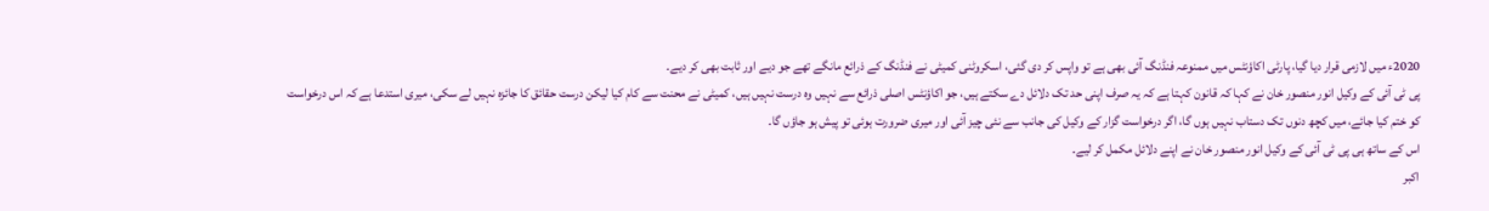2020ء میں لازمی قرار دیا گیا، پارٹی اکاؤنٹس میں ممنوعہ فنڈنگ آئی بھی ہے تو واپس کر دی گئی، اسکروٹنی کمیٹی نے فنڈنگ کے ذرائع مانگے تھے جو دیے اور ثابت بھی کر دیے۔
پی ٹی آئی کے وکیل انور منصور خان نے کہا کہ قانون کہتا ہے کہ یہ صرف اپنی حد تک دلائل دے سکتے ہیں، جو اکاؤنٹس اصلی ذرائع سے نہیں وہ درست نہیں ہیں، کمیٹی نے محنت سے کام کیا لیکن درست حقائق کا جائزہ نہیں لے سکی، میری استدعا ہے کہ اس درخواست کو ختم کیا جائے، میں کچھ دنوں تک دستاب نہیں ہوں گا، اگر درخواست گزار کے وکیل کی جانب سے نئی چیز آئی اور میری ضرورت ہوئی تو پیش ہو جاؤں گا۔
اس کے ساتھ ہی پی ٹی آئی کے وکیل انور منصور خان نے اپنے دلائل مکمل کر لیے۔
اکبر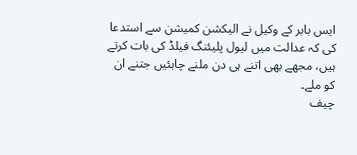ایس بابر کے وکیل نے الیکشن کمیشن سے استدعا کی کہ عدالت میں لیول پلیئنگ فیلڈ کی بات کرتے ہیں، مجھے بھی اتنے ہی دن ملنے چاہئیں جتنے ان کو ملے۔
چیف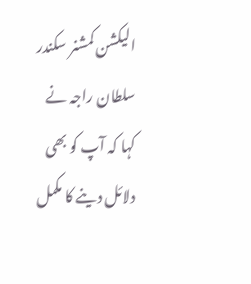الیکشن کمشنر سکندر سلطان راجہ نے کہا کہ آپ کو بھی دلائل دینے کا مکمل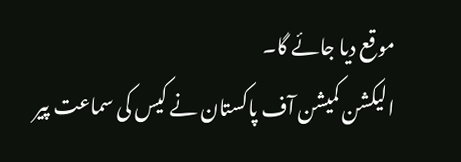موقع دیا جائے گا۔
الیکشن کمیشن آف پاکستان نے کیس کی سماعت پیر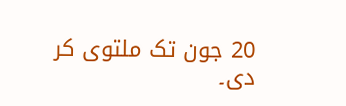20 جون تک ملتوی کر دی۔